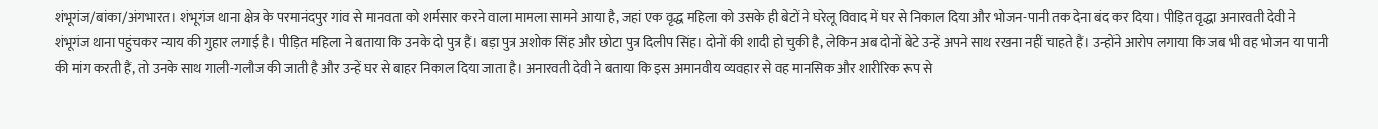शंभूगंज/बांका/अंगभारत। शंभूगंज थाना क्षेत्र के परमानंदपुर गांव से मानवता को शर्मसार करने वाला मामला सामने आया है, जहां एक वृद्ध महिला को उसके ही बेटों ने घरेलू विवाद में घर से निकाल दिया और भोजन-पानी तक देना बंद कर दिया। पीड़ित वृद्धा अनारवती देवी ने शंभूगंज थाना पहुंचकर न्याय की गुहार लगाई है। पीड़ित महिला ने बताया कि उनके दो पुत्र हैं। बड़ा पुत्र अशोक सिंह और छोटा पुत्र दिलीप सिंह। दोनों की शादी हो चुकी है, लेकिन अब दोनों बेटे उन्हें अपने साथ रखना नहीं चाहते हैं। उन्होंने आरोप लगाया कि जब भी वह भोजन या पानी की मांग करती हैं, तो उनके साथ गाली-गलौज की जाती है और उन्हें घर से बाहर निकाल दिया जाता है। अनारवती देवी ने बताया कि इस अमानवीय व्यवहार से वह मानसिक और शारीरिक रूप से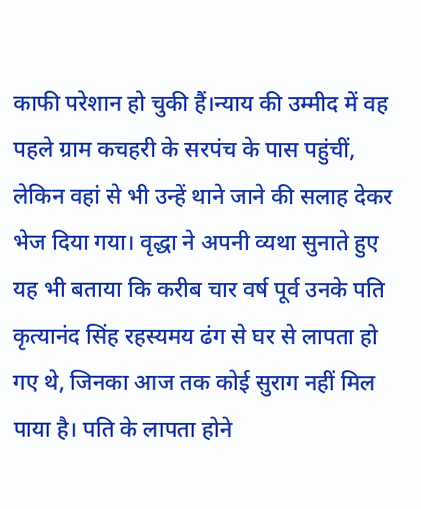काफी परेशान हो चुकी हैं।न्याय की उम्मीद में वह पहले ग्राम कचहरी के सरपंच के पास पहुंचीं, लेकिन वहां से भी उन्हें थाने जाने की सलाह देकर भेज दिया गया। वृद्धा ने अपनी व्यथा सुनाते हुए यह भी बताया कि करीब चार वर्ष पूर्व उनके पति कृत्यानंद सिंह रहस्यमय ढंग से घर से लापता हो गए थे, जिनका आज तक कोई सुराग नहीं मिल पाया है। पति के लापता होने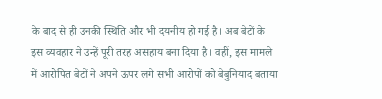के बाद से ही उनकी स्थिति और भी दयनीय हो गई है। अब बेटों के इस व्यवहार ने उन्हें पूरी तरह असहाय बना दिया है। वहीं, इस मामले में आरोपित बेटों ने अपने ऊपर लगे सभी आरोपों को बेबुनियाद बताया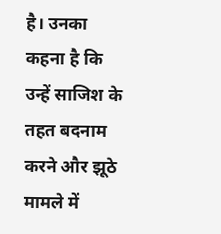है। उनका कहना है कि उन्हें साजिश के तहत बदनाम करने और झूठे मामले में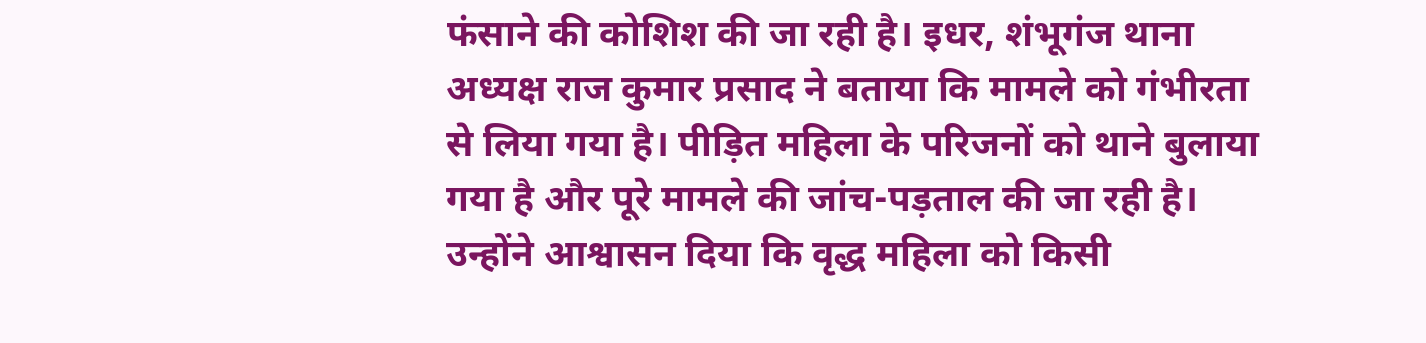फंसाने की कोशिश की जा रही है। इधर, शंभूगंज थाना अध्यक्ष राज कुमार प्रसाद ने बताया कि मामले को गंभीरता से लिया गया है। पीड़ित महिला के परिजनों को थाने बुलाया गया है और पूरे मामले की जांच-पड़ताल की जा रही है। उन्होंने आश्वासन दिया कि वृद्ध महिला को किसी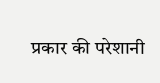प्रकार की परेशानी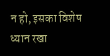न हो, इसका विशेष ध्यान रखा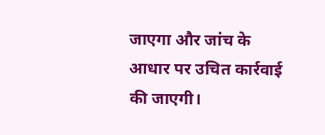जाएगा और जांच के आधार पर उचित कार्रवाई की जाएगी।